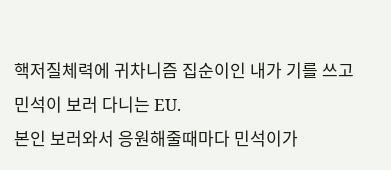핵저질체력에 귀차니즘 집순이인 내가 기를 쓰고 민석이 보러 다니는 EU.
본인 보러와서 응원해줄때마다 민석이가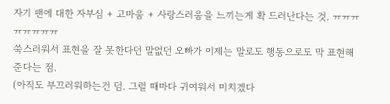자기 팬에 대한 자부심 + 고마움 + 사랑스러움을 느끼는게 확 드러난다는 것. ㅠㅠㅠㅠㅠㅠㅠㅠ
쑥스러워서 표현을 잘 못한다던 말없던 오빠가 이제는 말로도 행동으로도 막 표현해준다는 점.
(아직도 부끄러워하는건 덤. 그럴 때마다 귀여워서 미치겠다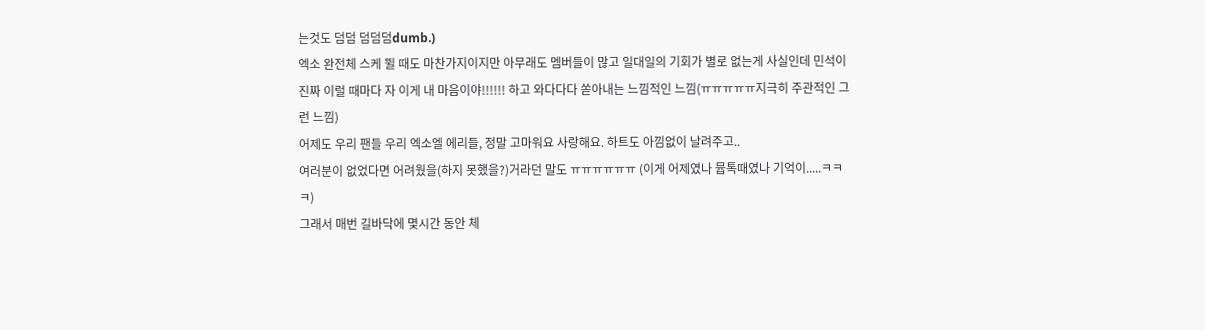는것도 덤덤 덤덤덤dumb.)
엑소 완전체 스케 뛸 때도 마찬가지이지만 아무래도 멤버들이 많고 일대일의 기회가 별로 없는게 사실인데 민석이 진짜 이럴 때마다 자 이게 내 마음이야!!!!!! 하고 와다다다 쏟아내는 느낌적인 느낌(ㅠㅠㅠㅠㅠ지극히 주관적인 그런 느낌)
어제도 우리 팬들 우리 엑소엘 에리들, 정말 고마워요 사랑해요. 하트도 아낌없이 날려주고..
여러분이 없었다면 어려웠을(하지 못했을?)거라던 말도 ㅠㅠㅠㅠㅠㅠ (이게 어제였나 뮵톡때였나 기억이.....ㅋㅋㅋ)
그래서 매번 길바닥에 몇시간 동안 체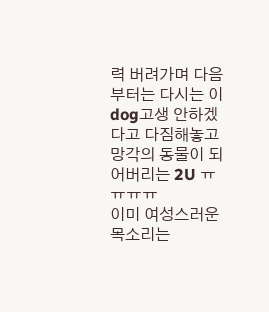력 버려가며 다음부터는 다시는 이 dog고생 안하겠다고 다짐해놓고 망각의 동물이 되어버리는 2U ㅠㅠㅠㅠ
이미 여성스러운 목소리는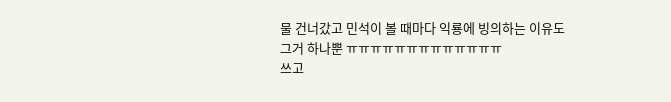물 건너갔고 민석이 볼 때마다 익룡에 빙의하는 이유도 그거 하나뿐 ㅠㅠㅠㅠㅠㅠㅠㅠㅠㅠㅠㅠㅠ
쓰고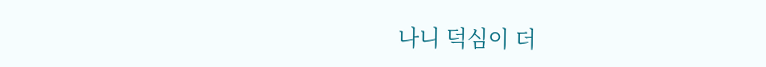나니 덕심이 더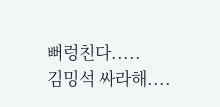뻐렁친다.....
김밍석 싸라해....